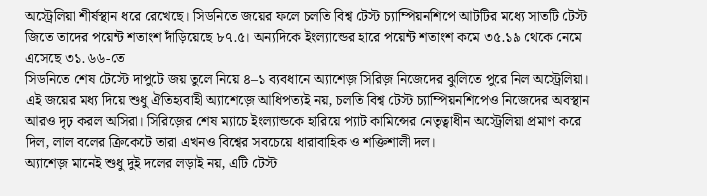অস্ট্রেলিয়া শীর্ষস্থান ধরে রেখেছে। সিডনিতে জয়ের ফলে চলতি বিশ্ব টেস্ট চ্যাম্পিয়নশিপে আটটির মধ্যে সাতটি টেস্ট জিতে তাদের পয়েন্ট শতাংশ দাঁড়িয়েছে ৮৭.৫। অন্যদিকে ইংল্যান্ডের হারে পয়েন্ট শতাংশ কমে ৩৫.১৯ থেকে নেমে এসেছে ৩১.৬৬-তে
সিডনিতে শেষ টেস্টে দাপুটে জয় তুলে নিয়ে ৪–১ ব্যবধানে অ্যাশেজ় সিরিজ় নিজেদের ঝুলিতে পুরে নিল অস্ট্রেলিয়া। এই জয়ের মধ্য দিয়ে শুধু ঐতিহ্যবাহী অ্যাশেজ়ে আধিপত্যই নয়, চলতি বিশ্ব টেস্ট চ্যাম্পিয়নশিপেও নিজেদের অবস্থান আরও দৃঢ় করল অসিরা। সিরিজ়ের শেষ ম্যাচে ইংল্যান্ডকে হারিয়ে প্যাট কামিন্সের নেতৃত্বাধীন অস্ট্রেলিয়া প্রমাণ করে দিল, লাল বলের ক্রিকেটে তারা এখনও বিশ্বের সবচেয়ে ধারাবাহিক ও শক্তিশালী দল।
অ্যাশেজ় মানেই শুধু দুই দলের লড়াই নয়, এটি টেস্ট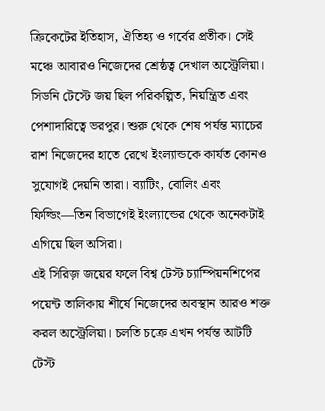ক্রিকেটের ইতিহাস, ঐতিহ্য ও গর্বের প্রতীক। সেই মঞ্চে আবারও নিজেদের শ্রেষ্ঠত্ব দেখাল অস্ট্রেলিয়া। সিডনি টেস্টে জয় ছিল পরিকল্পিত, নিয়ন্ত্রিত এবং পেশাদারিত্বে ভরপুর। শুরু থেকে শেষ পর্যন্ত ম্যাচের রাশ নিজেদের হাতে রেখে ইংল্যান্ডকে কার্যত কোনও সুযোগই দেয়নি তারা। ব্যাটিং, বোলিং এবং ফিল্ডিং—তিন বিভাগেই ইংল্যান্ডের থেকে অনেকটাই এগিয়ে ছিল অসিরা।
এই সিরিজ় জয়ের ফলে বিশ্ব টেস্ট চ্যাম্পিয়নশিপের পয়েন্ট তালিকায় শীর্ষে নিজেদের অবস্থান আরও শক্ত করল অস্ট্রেলিয়া। চলতি চক্রে এখন পর্যন্ত আটটি টেস্ট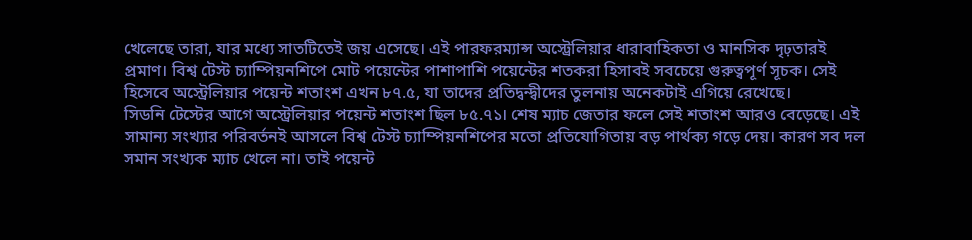খেলেছে তারা, যার মধ্যে সাতটিতেই জয় এসেছে। এই পারফরম্যান্স অস্ট্রেলিয়ার ধারাবাহিকতা ও মানসিক দৃঢ়তারই প্রমাণ। বিশ্ব টেস্ট চ্যাম্পিয়নশিপে মোট পয়েন্টের পাশাপাশি পয়েন্টের শতকরা হিসাবই সবচেয়ে গুরুত্বপূর্ণ সূচক। সেই হিসেবে অস্ট্রেলিয়ার পয়েন্ট শতাংশ এখন ৮৭.৫, যা তাদের প্রতিদ্বন্দ্বীদের তুলনায় অনেকটাই এগিয়ে রেখেছে।
সিডনি টেস্টের আগে অস্ট্রেলিয়ার পয়েন্ট শতাংশ ছিল ৮৫.৭১। শেষ ম্যাচ জেতার ফলে সেই শতাংশ আরও বেড়েছে। এই সামান্য সংখ্যার পরিবর্তনই আসলে বিশ্ব টেস্ট চ্যাম্পিয়নশিপের মতো প্রতিযোগিতায় বড় পার্থক্য গড়ে দেয়। কারণ সব দল সমান সংখ্যক ম্যাচ খেলে না। তাই পয়েন্ট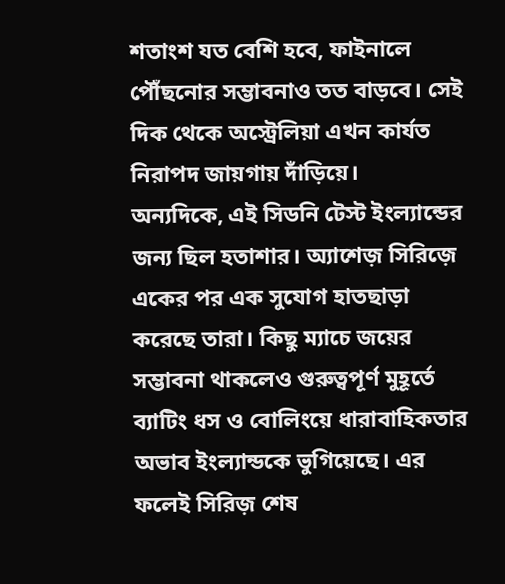শতাংশ যত বেশি হবে, ফাইনালে পৌঁছনোর সম্ভাবনাও তত বাড়বে। সেই দিক থেকে অস্ট্রেলিয়া এখন কার্যত নিরাপদ জায়গায় দাঁড়িয়ে।
অন্যদিকে, এই সিডনি টেস্ট ইংল্যান্ডের জন্য ছিল হতাশার। অ্যাশেজ় সিরিজ়ে একের পর এক সুযোগ হাতছাড়া করেছে তারা। কিছু ম্যাচে জয়ের সম্ভাবনা থাকলেও গুরুত্বপূর্ণ মুহূর্তে ব্যাটিং ধস ও বোলিংয়ে ধারাবাহিকতার অভাব ইংল্যান্ডকে ভুগিয়েছে। এর ফলেই সিরিজ় শেষ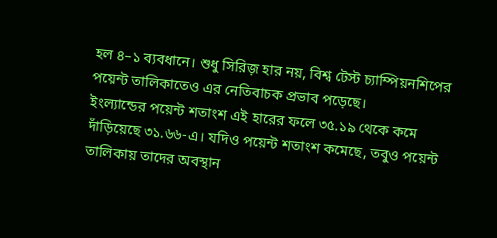হল ৪–১ ব্যবধানে। শুধু সিরিজ় হার নয়, বিশ্ব টেস্ট চ্যাম্পিয়নশিপের পয়েন্ট তালিকাতেও এর নেতিবাচক প্রভাব পড়েছে।
ইংল্যান্ডের পয়েন্ট শতাংশ এই হারের ফলে ৩৫.১৯ থেকে কমে দাঁড়িয়েছে ৩১.৬৬-এ। যদিও পয়েন্ট শতাংশ কমেছে, তবুও পয়েন্ট তালিকায় তাদের অবস্থান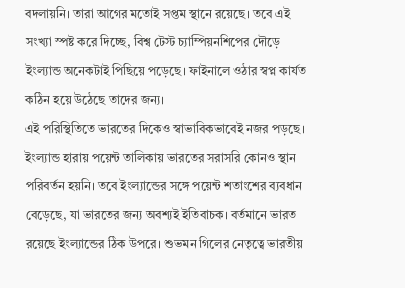বদলায়নি। তারা আগের মতোই সপ্তম স্থানে রয়েছে। তবে এই সংখ্যা স্পষ্ট করে দিচ্ছে, বিশ্ব টেস্ট চ্যাম্পিয়নশিপের দৌড়ে ইংল্যান্ড অনেকটাই পিছিয়ে পড়েছে। ফাইনালে ওঠার স্বপ্ন কার্যত কঠিন হয়ে উঠেছে তাদের জন্য।
এই পরিস্থিতিতে ভারতের দিকেও স্বাভাবিকভাবেই নজর পড়ছে। ইংল্যান্ড হারায় পয়েন্ট তালিকায় ভারতের সরাসরি কোনও স্থান পরিবর্তন হয়নি। তবে ইংল্যান্ডের সঙ্গে পয়েন্ট শতাংশের ব্যবধান বেড়েছে, যা ভারতের জন্য অবশ্যই ইতিবাচক। বর্তমানে ভারত রয়েছে ইংল্যান্ডের ঠিক উপরে। শুভমন গিলের নেতৃত্বে ভারতীয়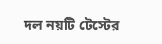দল নয়টি টেস্টের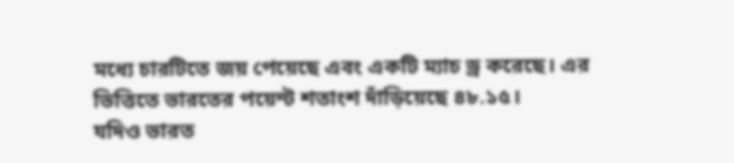মধ্যে চারটিতে জয় পেয়েছে এবং একটি ম্যাচ ড্র করেছে। এর ভিত্তিতে ভারতের পয়েন্ট শতাংশ দাঁড়িয়েছে ৪৮.১৫।
যদিও ভারত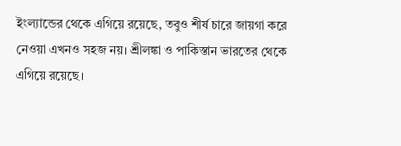ইংল্যান্ডের থেকে এগিয়ে রয়েছে, তবুও শীর্ষ চারে জায়গা করে নেওয়া এখনও সহজ নয়। শ্রীলঙ্কা ও পাকিস্তান ভারতের থেকে এগিয়ে রয়েছে।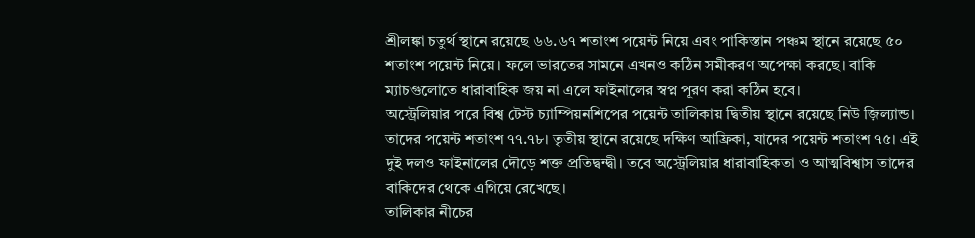শ্রীলঙ্কা চতুর্থ স্থানে রয়েছে ৬৬.৬৭ শতাংশ পয়েন্ট নিয়ে এবং পাকিস্তান পঞ্চম স্থানে রয়েছে ৫০ শতাংশ পয়েন্ট নিয়ে। ফলে ভারতের সামনে এখনও কঠিন সমীকরণ অপেক্ষা করছে। বাকি ম্যাচগুলোতে ধারাবাহিক জয় না এলে ফাইনালের স্বপ্ন পূরণ করা কঠিন হবে।
অস্ট্রেলিয়ার পরে বিশ্ব টেস্ট চ্যাম্পিয়নশিপের পয়েন্ট তালিকায় দ্বিতীয় স্থানে রয়েছে নিউ জ়িল্যান্ড। তাদের পয়েন্ট শতাংশ ৭৭.৭৮। তৃতীয় স্থানে রয়েছে দক্ষিণ আফ্রিকা, যাদের পয়েন্ট শতাংশ ৭৫। এই দুই দলও ফাইনালের দৌড়ে শক্ত প্রতিদ্বন্দ্বী। তবে অস্ট্রেলিয়ার ধারাবাহিকতা ও আত্মবিশ্বাস তাদের বাকিদের থেকে এগিয়ে রেখেছে।
তালিকার নীচের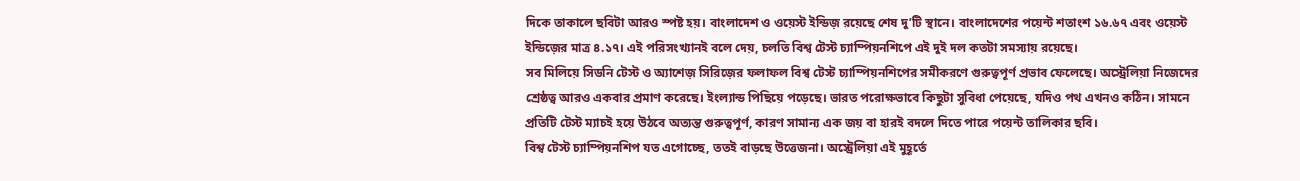দিকে তাকালে ছবিটা আরও স্পষ্ট হয়। বাংলাদেশ ও ওয়েস্ট ইন্ডিজ় রয়েছে শেষ দু’টি স্থানে। বাংলাদেশের পয়েন্ট শতাংশ ১৬.৬৭ এবং ওয়েস্ট ইন্ডিজ়ের মাত্র ৪.১৭। এই পরিসংখ্যানই বলে দেয়, চলতি বিশ্ব টেস্ট চ্যাম্পিয়নশিপে এই দুই দল কতটা সমস্যায় রয়েছে।
সব মিলিয়ে সিডনি টেস্ট ও অ্যাশেজ় সিরিজ়ের ফলাফল বিশ্ব টেস্ট চ্যাম্পিয়নশিপের সমীকরণে গুরুত্বপূর্ণ প্রভাব ফেলেছে। অস্ট্রেলিয়া নিজেদের শ্রেষ্ঠত্ব আরও একবার প্রমাণ করেছে। ইংল্যান্ড পিছিয়ে পড়েছে। ভারত পরোক্ষভাবে কিছুটা সুবিধা পেয়েছে, যদিও পথ এখনও কঠিন। সামনে প্রতিটি টেস্ট ম্যাচই হয়ে উঠবে অত্যন্ত গুরুত্বপূর্ণ, কারণ সামান্য এক জয় বা হারই বদলে দিতে পারে পয়েন্ট তালিকার ছবি।
বিশ্ব টেস্ট চ্যাম্পিয়নশিপ যত এগোচ্ছে, ততই বাড়ছে উত্তেজনা। অস্ট্রেলিয়া এই মুহূর্তে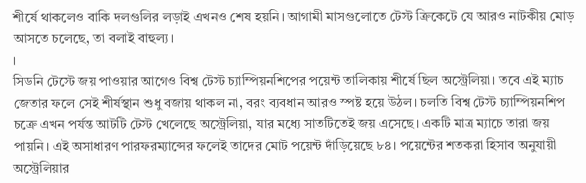শীর্ষে থাকলেও বাকি দলগুলির লড়াই এখনও শেষ হয়নি। আগামী মাসগুলোতে টেস্ট ক্রিকেটে যে আরও নাটকীয় মোড় আসতে চলেছে, তা বলাই বাহুল্য।
।
সিডনি টেস্টে জয় পাওয়ার আগেও বিশ্ব টেস্ট চ্যাম্পিয়নশিপের পয়েন্ট তালিকায় শীর্ষে ছিল অস্ট্রেলিয়া। তবে এই ম্যাচ জেতার ফলে সেই শীর্ষস্থান শুধু বজায় থাকল না, বরং ব্যবধান আরও স্পষ্ট হয়ে উঠল। চলতি বিশ্ব টেস্ট চ্যাম্পিয়নশিপ চক্রে এখন পর্যন্ত আটটি টেস্ট খেলেছে অস্ট্রেলিয়া, যার মধ্যে সাতটিতেই জয় এসেছে। একটি মাত্র ম্যাচে তারা জয় পায়নি। এই অসাধারণ পারফরম্যান্সের ফলেই তাদের মোট পয়েন্ট দাঁড়িয়েছে ৮৪। পয়েন্টের শতকরা হিসাব অনুযায়ী অস্ট্রেলিয়ার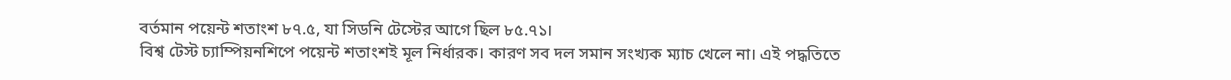বর্তমান পয়েন্ট শতাংশ ৮৭.৫, যা সিডনি টেস্টের আগে ছিল ৮৫.৭১।
বিশ্ব টেস্ট চ্যাম্পিয়নশিপে পয়েন্ট শতাংশই মূল নির্ধারক। কারণ সব দল সমান সংখ্যক ম্যাচ খেলে না। এই পদ্ধতিতে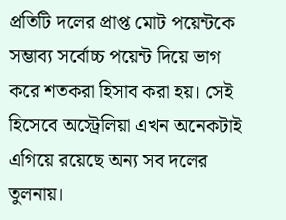প্রতিটি দলের প্রাপ্ত মোট পয়েন্টকে সম্ভাব্য সর্বোচ্চ পয়েন্ট দিয়ে ভাগ করে শতকরা হিসাব করা হয়। সেই হিসেবে অস্ট্রেলিয়া এখন অনেকটাই এগিয়ে রয়েছে অন্য সব দলের তুলনায়।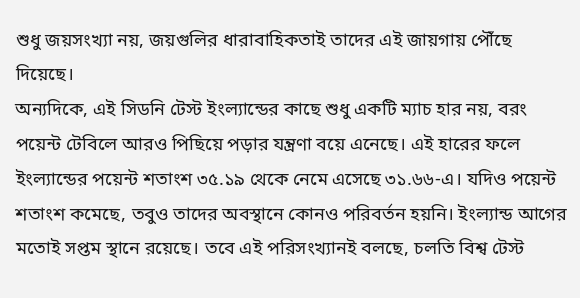শুধু জয়সংখ্যা নয়, জয়গুলির ধারাবাহিকতাই তাদের এই জায়গায় পৌঁছে দিয়েছে।
অন্যদিকে, এই সিডনি টেস্ট ইংল্যান্ডের কাছে শুধু একটি ম্যাচ হার নয়, বরং পয়েন্ট টেবিলে আরও পিছিয়ে পড়ার যন্ত্রণা বয়ে এনেছে। এই হারের ফলে ইংল্যান্ডের পয়েন্ট শতাংশ ৩৫.১৯ থেকে নেমে এসেছে ৩১.৬৬-এ। যদিও পয়েন্ট শতাংশ কমেছে, তবুও তাদের অবস্থানে কোনও পরিবর্তন হয়নি। ইংল্যান্ড আগের মতোই সপ্তম স্থানে রয়েছে। তবে এই পরিসংখ্যানই বলছে, চলতি বিশ্ব টেস্ট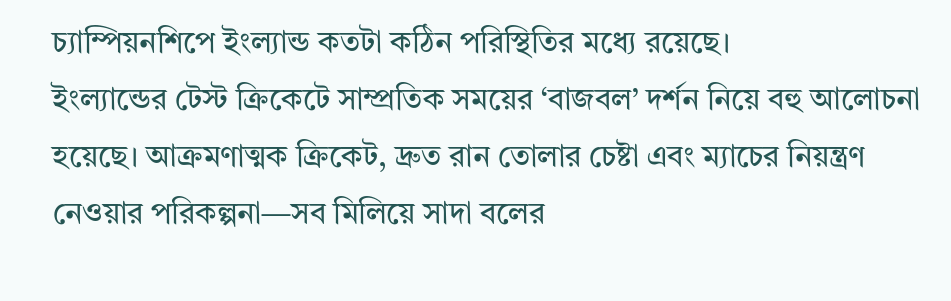চ্যাম্পিয়নশিপে ইংল্যান্ড কতটা কঠিন পরিস্থিতির মধ্যে রয়েছে।
ইংল্যান্ডের টেস্ট ক্রিকেটে সাম্প্রতিক সময়ের ‘বাজবল’ দর্শন নিয়ে বহু আলোচনা হয়েছে। আক্রমণাত্মক ক্রিকেট, দ্রুত রান তোলার চেষ্টা এবং ম্যাচের নিয়ন্ত্রণ নেওয়ার পরিকল্পনা—সব মিলিয়ে সাদা বলের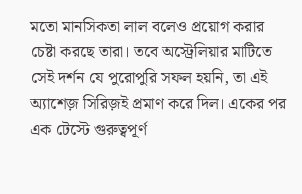মতো মানসিকতা লাল বলেও প্রয়োগ করার চেষ্টা করছে তারা। তবে অস্ট্রেলিয়ার মাটিতে সেই দর্শন যে পুরোপুরি সফল হয়নি, তা এই অ্যাশেজ় সিরিজ়ই প্রমাণ করে দিল। একের পর এক টেস্টে গুরুত্বপূর্ণ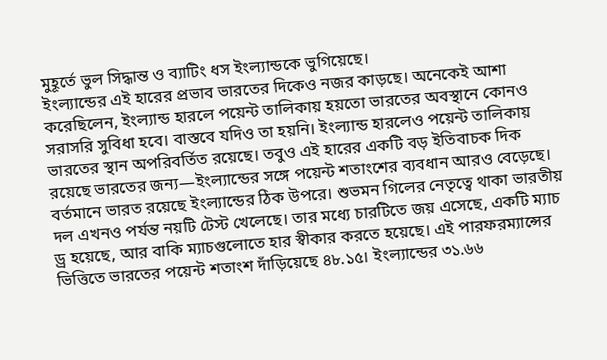মুহূর্তে ভুল সিদ্ধান্ত ও ব্যাটিং ধস ইংল্যান্ডকে ভুগিয়েছে।
ইংল্যান্ডের এই হারের প্রভাব ভারতের দিকেও নজর কাড়ছে। অনেকেই আশা করেছিলেন, ইংল্যান্ড হারলে পয়েন্ট তালিকায় হয়তো ভারতের অবস্থানে কোনও সরাসরি সুবিধা হবে। বাস্তবে যদিও তা হয়নি। ইংল্যান্ড হারলেও পয়েন্ট তালিকায় ভারতের স্থান অপরিবর্তিত রয়েছে। তবুও এই হারের একটি বড় ইতিবাচক দিক রয়েছে ভারতের জন্য—ইংল্যান্ডের সঙ্গে পয়েন্ট শতাংশের ব্যবধান আরও বেড়েছে।
বর্তমানে ভারত রয়েছে ইংল্যান্ডের ঠিক উপরে। শুভমন গিলের নেতৃত্বে থাকা ভারতীয় দল এখনও পর্যন্ত নয়টি টেস্ট খেলেছে। তার মধ্যে চারটিতে জয় এসেছে, একটি ম্যাচ ড্র হয়েছে, আর বাকি ম্যাচগুলোতে হার স্বীকার করতে হয়েছে। এই পারফরম্যান্সের ভিত্তিতে ভারতের পয়েন্ট শতাংশ দাঁড়িয়েছে ৪৮.১৫। ইংল্যান্ডের ৩১.৬৬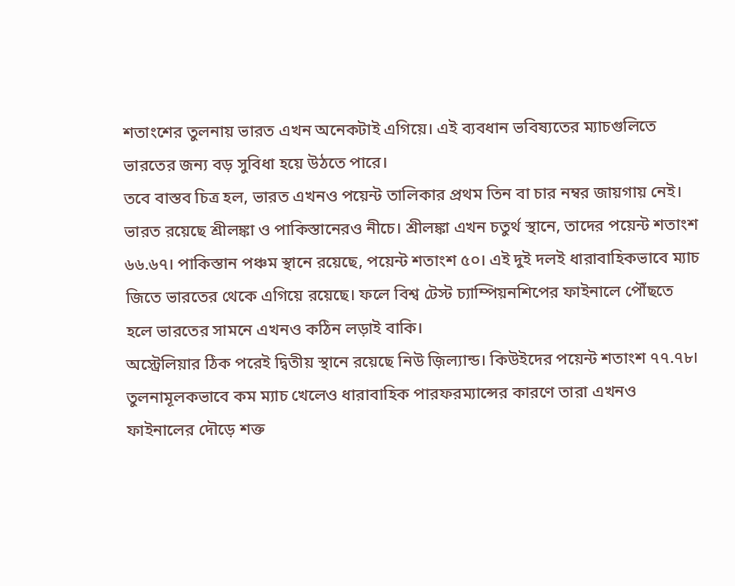শতাংশের তুলনায় ভারত এখন অনেকটাই এগিয়ে। এই ব্যবধান ভবিষ্যতের ম্যাচগুলিতে ভারতের জন্য বড় সুবিধা হয়ে উঠতে পারে।
তবে বাস্তব চিত্র হল, ভারত এখনও পয়েন্ট তালিকার প্রথম তিন বা চার নম্বর জায়গায় নেই। ভারত রয়েছে শ্রীলঙ্কা ও পাকিস্তানেরও নীচে। শ্রীলঙ্কা এখন চতুর্থ স্থানে, তাদের পয়েন্ট শতাংশ ৬৬.৬৭। পাকিস্তান পঞ্চম স্থানে রয়েছে, পয়েন্ট শতাংশ ৫০। এই দুই দলই ধারাবাহিকভাবে ম্যাচ জিতে ভারতের থেকে এগিয়ে রয়েছে। ফলে বিশ্ব টেস্ট চ্যাম্পিয়নশিপের ফাইনালে পৌঁছতে হলে ভারতের সামনে এখনও কঠিন লড়াই বাকি।
অস্ট্রেলিয়ার ঠিক পরেই দ্বিতীয় স্থানে রয়েছে নিউ জ়িল্যান্ড। কিউইদের পয়েন্ট শতাংশ ৭৭.৭৮। তুলনামূলকভাবে কম ম্যাচ খেলেও ধারাবাহিক পারফরম্যান্সের কারণে তারা এখনও ফাইনালের দৌড়ে শক্ত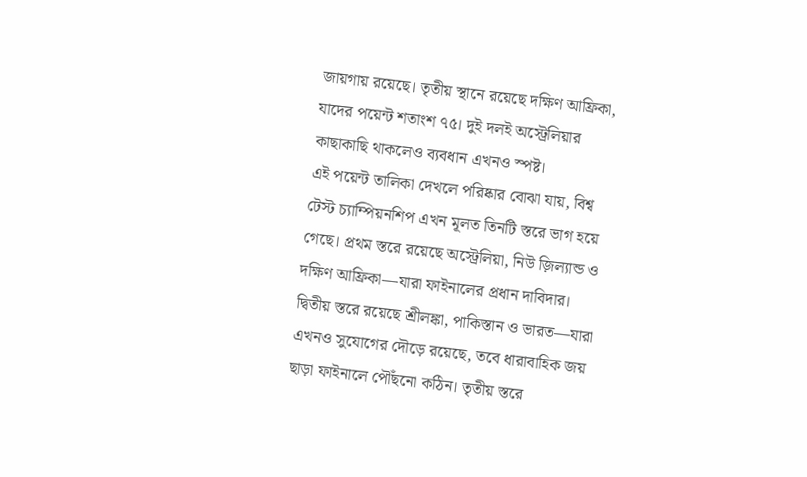জায়গায় রয়েছে। তৃতীয় স্থানে রয়েছে দক্ষিণ আফ্রিকা, যাদের পয়েন্ট শতাংশ ৭৫। দুই দলই অস্ট্রেলিয়ার কাছাকাছি থাকলেও ব্যবধান এখনও স্পষ্ট।
এই পয়েন্ট তালিকা দেখলে পরিষ্কার বোঝা যায়, বিশ্ব টেস্ট চ্যাম্পিয়নশিপ এখন মূলত তিনটি স্তরে ভাগ হয়ে গেছে। প্রথম স্তরে রয়েছে অস্ট্রেলিয়া, নিউ জ়িল্যান্ড ও দক্ষিণ আফ্রিকা—যারা ফাইনালের প্রধান দাবিদার। দ্বিতীয় স্তরে রয়েছে শ্রীলঙ্কা, পাকিস্তান ও ভারত—যারা এখনও সুযোগের দৌড়ে রয়েছে, তবে ধারাবাহিক জয় ছাড়া ফাইনালে পৌঁছনো কঠিন। তৃতীয় স্তরে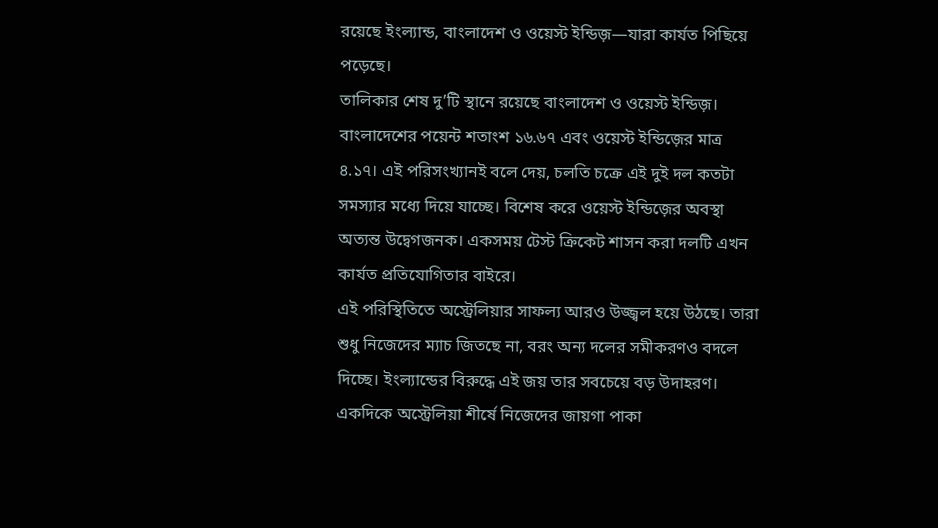রয়েছে ইংল্যান্ড, বাংলাদেশ ও ওয়েস্ট ইন্ডিজ়—যারা কার্যত পিছিয়ে পড়েছে।
তালিকার শেষ দু’টি স্থানে রয়েছে বাংলাদেশ ও ওয়েস্ট ইন্ডিজ়। বাংলাদেশের পয়েন্ট শতাংশ ১৬.৬৭ এবং ওয়েস্ট ইন্ডিজ়ের মাত্র ৪.১৭। এই পরিসংখ্যানই বলে দেয়, চলতি চক্রে এই দুই দল কতটা সমস্যার মধ্যে দিয়ে যাচ্ছে। বিশেষ করে ওয়েস্ট ইন্ডিজ়ের অবস্থা অত্যন্ত উদ্বেগজনক। একসময় টেস্ট ক্রিকেট শাসন করা দলটি এখন কার্যত প্রতিযোগিতার বাইরে।
এই পরিস্থিতিতে অস্ট্রেলিয়ার সাফল্য আরও উজ্জ্বল হয়ে উঠছে। তারা শুধু নিজেদের ম্যাচ জিতছে না, বরং অন্য দলের সমীকরণও বদলে দিচ্ছে। ইংল্যান্ডের বিরুদ্ধে এই জয় তার সবচেয়ে বড় উদাহরণ। একদিকে অস্ট্রেলিয়া শীর্ষে নিজেদের জায়গা পাকা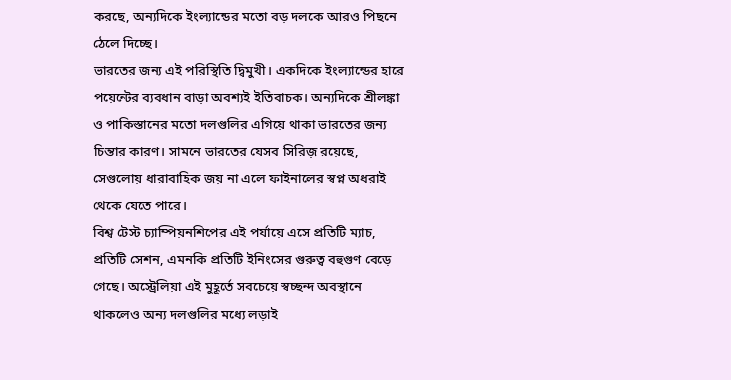করছে, অন্যদিকে ইংল্যান্ডের মতো বড় দলকে আরও পিছনে ঠেলে দিচ্ছে।
ভারতের জন্য এই পরিস্থিতি দ্বিমুখী। একদিকে ইংল্যান্ডের হারে পয়েন্টের ব্যবধান বাড়া অবশ্যই ইতিবাচক। অন্যদিকে শ্রীলঙ্কা ও পাকিস্তানের মতো দলগুলির এগিয়ে থাকা ভারতের জন্য চিন্তার কারণ। সামনে ভারতের যেসব সিরিজ় রয়েছে, সেগুলোয় ধারাবাহিক জয় না এলে ফাইনালের স্বপ্ন অধরাই থেকে যেতে পারে।
বিশ্ব টেস্ট চ্যাম্পিয়নশিপের এই পর্যায়ে এসে প্রতিটি ম্যাচ, প্রতিটি সেশন, এমনকি প্রতিটি ইনিংসের গুরুত্ব বহুগুণ বেড়ে গেছে। অস্ট্রেলিয়া এই মুহূর্তে সবচেয়ে স্বচ্ছন্দ অবস্থানে থাকলেও অন্য দলগুলির মধ্যে লড়াই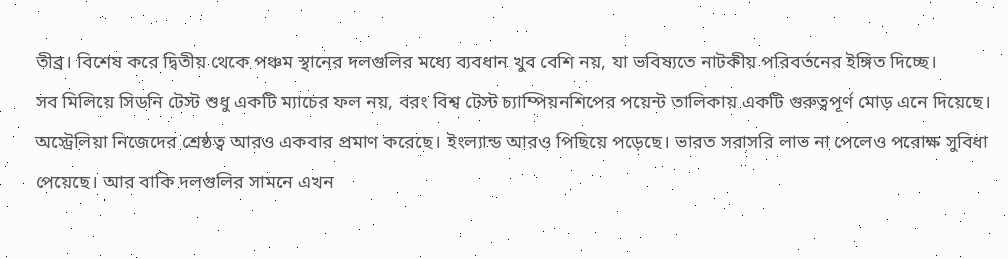তীব্র। বিশেষ করে দ্বিতীয় থেকে পঞ্চম স্থানের দলগুলির মধ্যে ব্যবধান খুব বেশি নয়, যা ভবিষ্যতে নাটকীয় পরিবর্তনের ইঙ্গিত দিচ্ছে।
সব মিলিয়ে সিডনি টেস্ট শুধু একটি ম্যাচের ফল নয়, বরং বিশ্ব টেস্ট চ্যাম্পিয়নশিপের পয়েন্ট তালিকায় একটি গুরুত্বপূর্ণ মোড় এনে দিয়েছে। অস্ট্রেলিয়া নিজেদের শ্রেষ্ঠত্ব আরও একবার প্রমাণ করেছে। ইংল্যান্ড আরও পিছিয়ে পড়েছে। ভারত সরাসরি লাভ না পেলেও পরোক্ষ সুবিধা পেয়েছে। আর বাকি দলগুলির সামনে এখন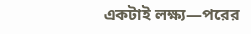একটাই লক্ষ্য—পরের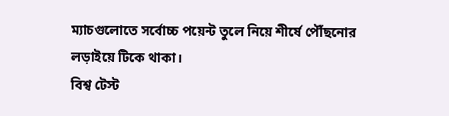ম্যাচগুলোতে সর্বোচ্চ পয়েন্ট তুলে নিয়ে শীর্ষে পৌঁছনোর লড়াইয়ে টিকে থাকা।
বিশ্ব টেস্ট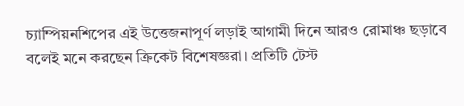চ্যাম্পিয়নশিপের এই উত্তেজনাপূর্ণ লড়াই আগামী দিনে আরও রোমাঞ্চ ছড়াবে বলেই মনে করছেন ক্রিকেট বিশেষজ্ঞরা। প্রতিটি টেস্ট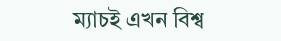ম্যাচই এখন বিশ্ব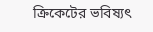ক্রিকেটের ভবিষ্যৎ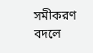সমীকরণ বদলে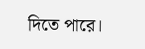দিতে পারে।